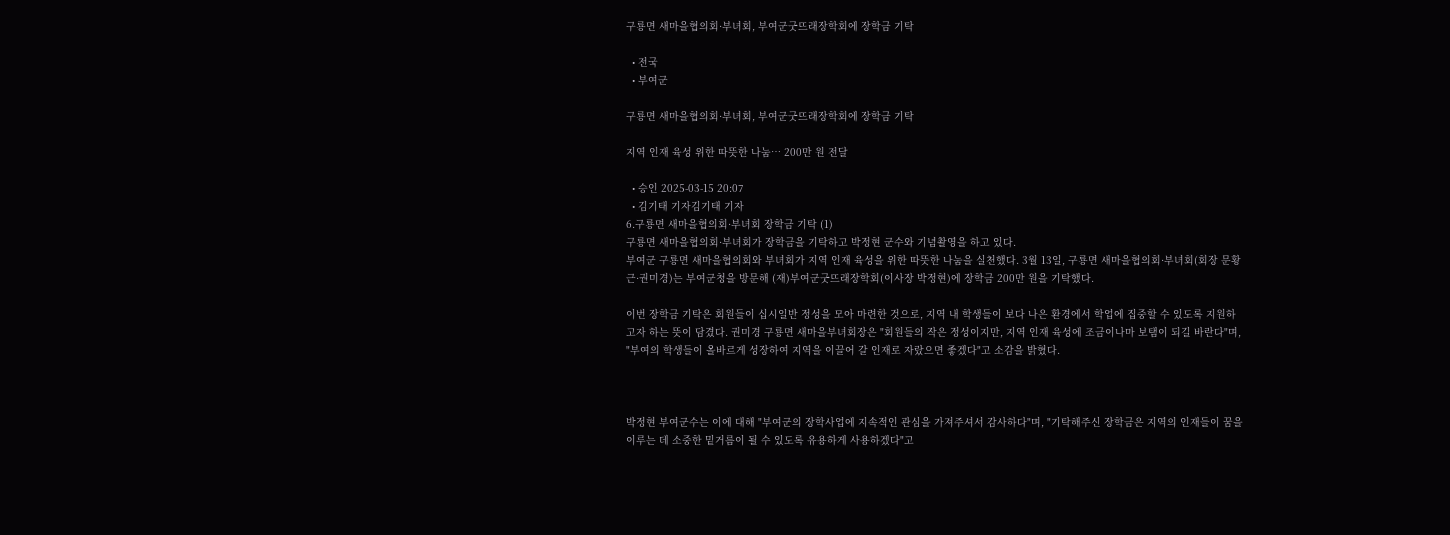구룡면 새마을협의회·부녀회, 부여군굿뜨래장학회에 장학금 기탁

  • 전국
  • 부여군

구룡면 새마을협의회·부녀회, 부여군굿뜨래장학회에 장학금 기탁

지역 인재 육성 위한 따뜻한 나눔… 200만 원 전달

  • 승인 2025-03-15 20:07
  • 김기태 기자김기태 기자
6.구룡면 새마을협의회·부녀회 장학금 기탁 (1)
구룡면 새마을협의회·부녀회가 장학금을 기탁하고 박정현 군수와 기념촬영을 하고 있다.
부여군 구룡면 새마을협의회와 부녀회가 지역 인재 육성을 위한 따뜻한 나눔을 실천했다. 3월 13일, 구룡면 새마을협의회·부녀회(회장 문황근·권미경)는 부여군청을 방문해 (재)부여군굿뜨래장학회(이사장 박정현)에 장학금 200만 원을 기탁했다.

이번 장학금 기탁은 회원들이 십시일반 정성을 모아 마련한 것으로, 지역 내 학생들이 보다 나은 환경에서 학업에 집중할 수 있도록 지원하고자 하는 뜻이 담겼다. 권미경 구룡면 새마을부녀회장은 "회원들의 작은 정성이지만, 지역 인재 육성에 조금이나마 보탬이 되길 바란다"며, "부여의 학생들이 올바르게 성장하여 지역을 이끌어 갈 인재로 자랐으면 좋겠다"고 소감을 밝혔다.



박정현 부여군수는 이에 대해 "부여군의 장학사업에 지속적인 관심을 가져주셔서 감사하다"며, "기탁해주신 장학금은 지역의 인재들이 꿈을 이루는 데 소중한 밑거름이 될 수 있도록 유용하게 사용하겠다"고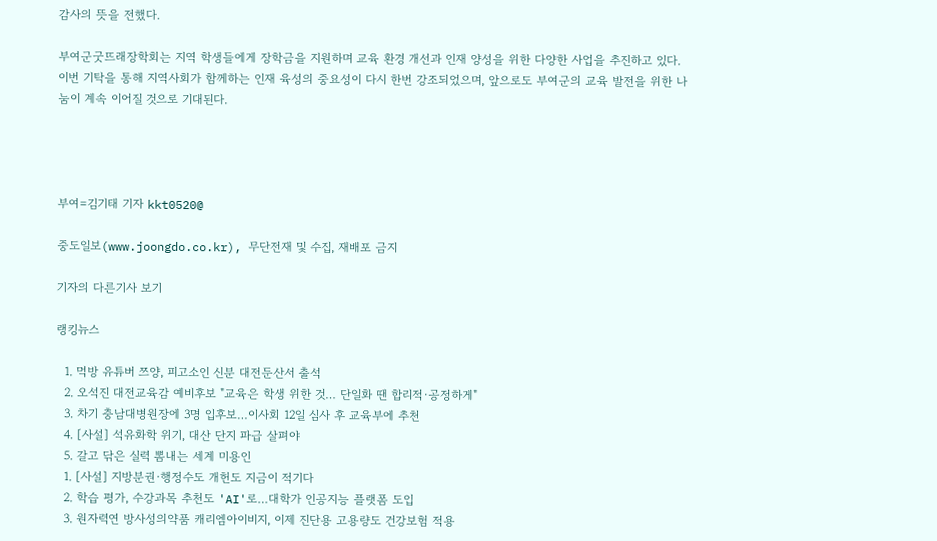감사의 뜻을 전했다.

부여군굿뜨래장학회는 지역 학생들에게 장학금을 지원하며 교육 환경 개선과 인재 양성을 위한 다양한 사업을 추진하고 있다. 이번 기탁을 통해 지역사회가 함께하는 인재 육성의 중요성이 다시 한번 강조되었으며, 앞으로도 부여군의 교육 발전을 위한 나눔이 계속 이어질 것으로 기대된다.




부여=김기태 기자 kkt0520@

중도일보(www.joongdo.co.kr), 무단전재 및 수집, 재배포 금지

기자의 다른기사 보기

랭킹뉴스

  1. 먹방 유튜버 쯔양, 피고소인 신분 대전둔산서 출석
  2. 오석진 대전교육감 예비후보 "교육은 학생 위한 것… 단일화 땐 합리적·공정하게"
  3. 차기 충남대병원장에 3명 입후보…이사회 12일 심사 후 교육부에 추천
  4. [사설] 석유화학 위기, 대산 단지 파급 살펴야
  5. 갈고 닦은 실력 뽐내는 세계 미용인
  1. [사설] 지방분권·행정수도 개헌도 지금이 적기다
  2. 학습 평가, 수강과목 추천도 'AI'로…대학가 인공지능 플랫폼 도입
  3. 원자력연 방사성의약품 캐리엠아이비지, 이제 진단용 고용량도 건강보험 적용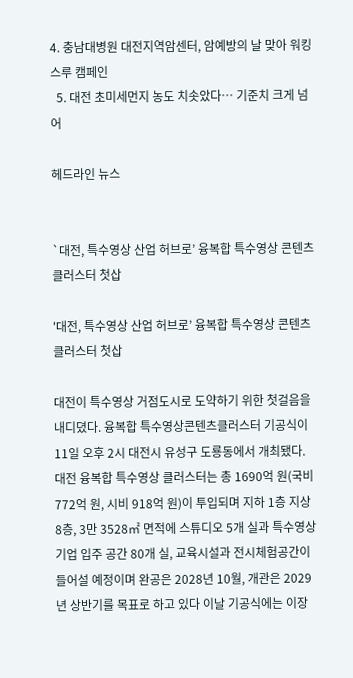4. 충남대병원 대전지역암센터, 암예방의 날 맞아 워킹스루 캠페인
  5. 대전 초미세먼지 농도 치솟았다… 기준치 크게 넘어

헤드라인 뉴스


`대전, 특수영상 산업 허브로’ 융복합 특수영상 콘텐츠 클러스터 첫삽

'대전, 특수영상 산업 허브로’ 융복합 특수영상 콘텐츠 클러스터 첫삽

대전이 특수영상 거점도시로 도약하기 위한 첫걸음을 내디뎠다. 융복합 특수영상콘텐츠클러스터 기공식이 11일 오후 2시 대전시 유성구 도룡동에서 개최됐다. 대전 융복합 특수영상 클러스터는 총 1690억 원(국비 772억 원, 시비 918억 원)이 투입되며 지하 1층 지상 8층, 3만 3528㎡ 면적에 스튜디오 5개 실과 특수영상 기업 입주 공간 80개 실, 교육시설과 전시체험공간이 들어설 예정이며 완공은 2028년 10월, 개관은 2029년 상반기를 목표로 하고 있다 이날 기공식에는 이장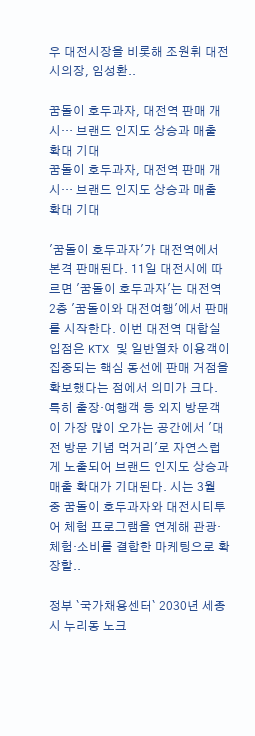우 대전시장을 비롯해 조원휘 대전시의장, 임성환..

꿈돌이 호두과자, 대전역 판매 개시… 브랜드 인지도 상승과 매출 확대 기대
꿈돌이 호두과자, 대전역 판매 개시… 브랜드 인지도 상승과 매출 확대 기대

'꿈돌이 호두과자'가 대전역에서 본격 판매된다. 11일 대전시에 따르면 '꿈돌이 호두과자'는 대전역 2층 '꿈돌이와 대전여행'에서 판매를 시작한다. 이번 대전역 대합실 입점은 KTX 및 일반열차 이용객이 집중되는 핵심 동선에 판매 거점을 확보했다는 점에서 의미가 크다. 특히 출장·여행객 등 외지 방문객이 가장 많이 오가는 공간에서 '대전 방문 기념 먹거리'로 자연스럽게 노출되어 브랜드 인지도 상승과 매출 확대가 기대된다. 시는 3월 중 꿈돌이 호두과자와 대전시티투어 체험 프로그램을 연계해 관광·체험·소비를 결합한 마케팅으로 확장할..

정부 `국가채용센터` 2030년 세종시 누리동 노크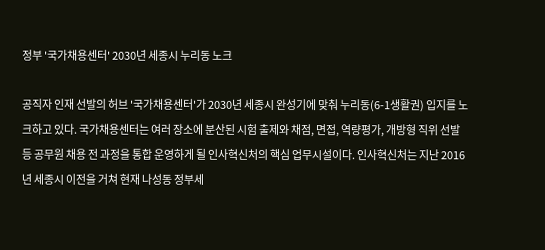정부 '국가채용센터' 2030년 세종시 누리동 노크

공직자 인재 선발의 허브 '국가채용센터'가 2030년 세종시 완성기에 맞춰 누리동(6-1생활권) 입지를 노크하고 있다. 국가채용센터는 여러 장소에 분산된 시험 출제와 채점, 면접, 역량평가, 개방형 직위 선발 등 공무원 채용 전 과정을 통합 운영하게 될 인사혁신처의 핵심 업무시설이다. 인사혁신처는 지난 2016년 세종시 이전을 거쳐 현재 나성동 정부세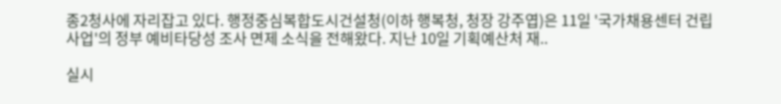종2청사에 자리잡고 있다. 행정중심복합도시건설청(이하 행복청, 청장 강주엽)은 11일 '국가채용센터 건립 사업'의 정부 예비타당성 조사 면제 소식을 전해왔다. 지난 10일 기획예산처 재..

실시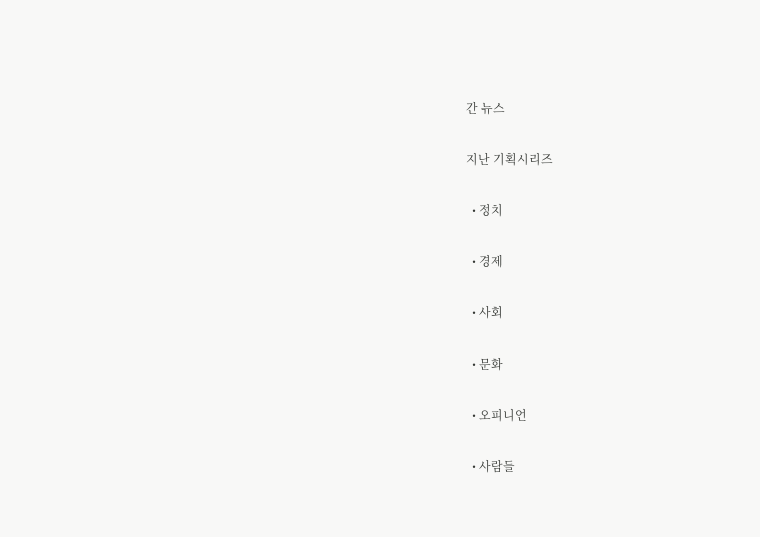간 뉴스

지난 기획시리즈

  • 정치

  • 경제

  • 사회

  • 문화

  • 오피니언

  • 사람들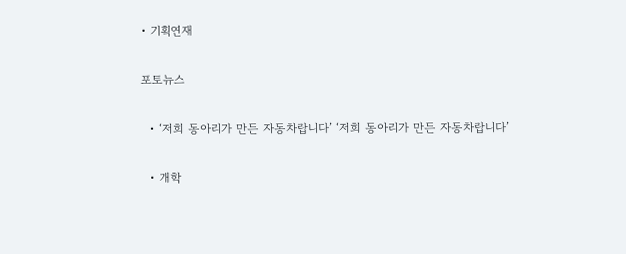• 기획연재

포토뉴스

  • ‘저희 동아리가 만든 자동차랍니다’ ‘저희 동아리가 만든 자동차랍니다’

  • 개학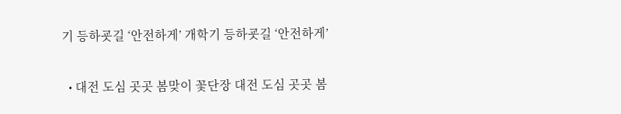기 등하굣길 ‘안전하게’ 개학기 등하굣길 ‘안전하게’

  • 대전 도심 곳곳 봄맞이 꽃단장 대전 도심 곳곳 봄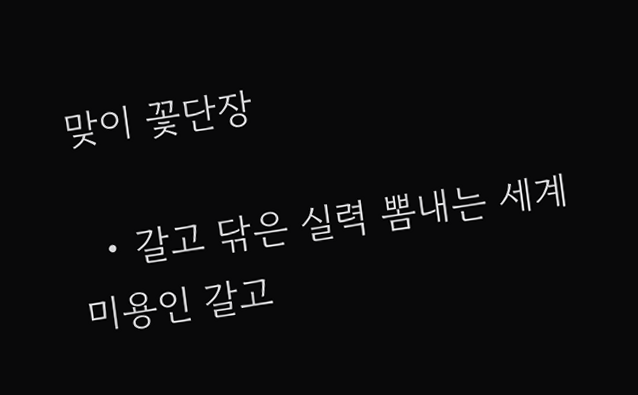맞이 꽃단장

  • 갈고 닦은 실력 뽐내는 세계 미용인 갈고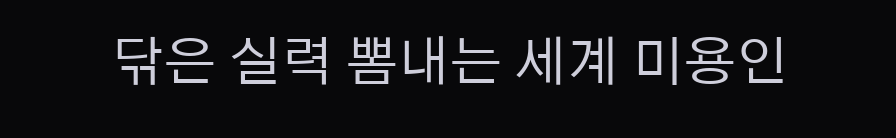닦은 실력 뽐내는 세계 미용인